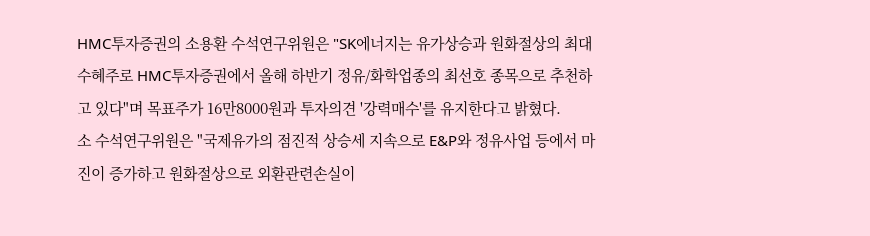HMC투자증권의 소용환 수석연구위원은 "SK에너지는 유가상승과 원화절상의 최대 수혜주로 HMC투자증권에서 올해 하반기 정유/화학업종의 최선호 종목으로 추천하고 있다"며 목표주가 16만8000원과 투자의견 '강력매수'를 유지한다고 밝혔다.
소 수석연구위원은 "국제유가의 점진적 상승세 지속으로 E&P와 정유사업 등에서 마진이 증가하고 원화절상으로 외환관련손실이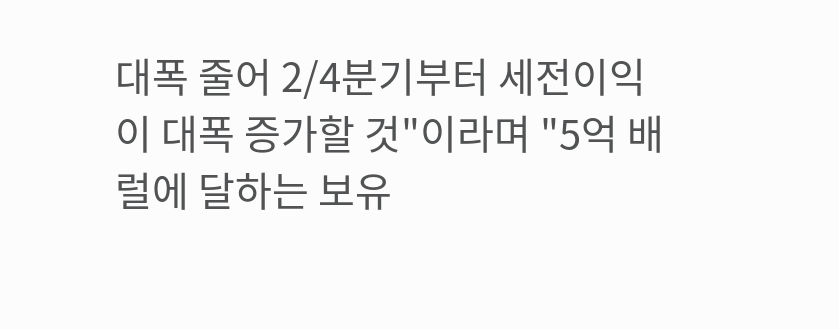대폭 줄어 2/4분기부터 세전이익이 대폭 증가할 것"이라며 "5억 배럴에 달하는 보유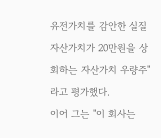유전가치를 감안한 실질 자산가치가 20만원을 상회하는 자산가치 우량주"라고 평가했다.
이어 그는 "이 회사는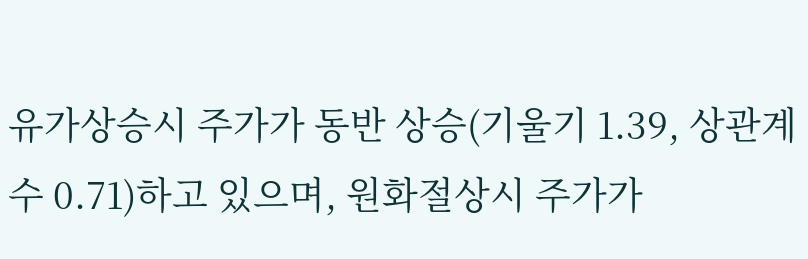유가상승시 주가가 동반 상승(기울기 1.39, 상관계수 0.71)하고 있으며, 원화절상시 주가가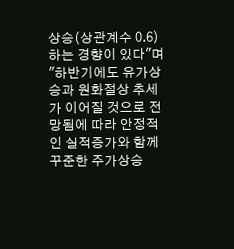상승(상관계수 0.6)하는 경향이 있다"며 "하반기에도 유가상승과 원화절상 추세가 이어질 것으로 전망됨에 따라 안정적인 실적증가와 함께 꾸준한 주가상승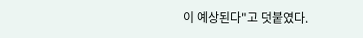이 예상된다"고 덧붙였다.